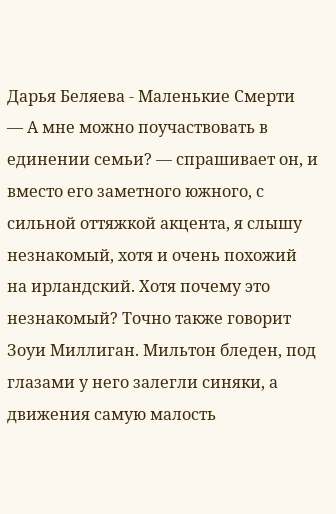Дарья Беляева - Маленькие Смерти
— А мне можно поучаствовать в единении семьи? — спрашивает он, и вместо его заметного южного, с сильной оттяжкой акцента, я слышу незнакомый, хотя и очень похожий на ирландский. Хотя почему это незнакомый? Точно также говорит Зоуи Миллиган. Мильтон бледен, под глазами у него залегли синяки, а движения самую малость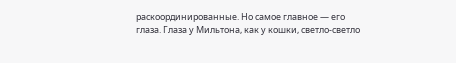раскоординированные. Но самое главное — его глаза. Глаза у Мильтона, как у кошки, светло-светло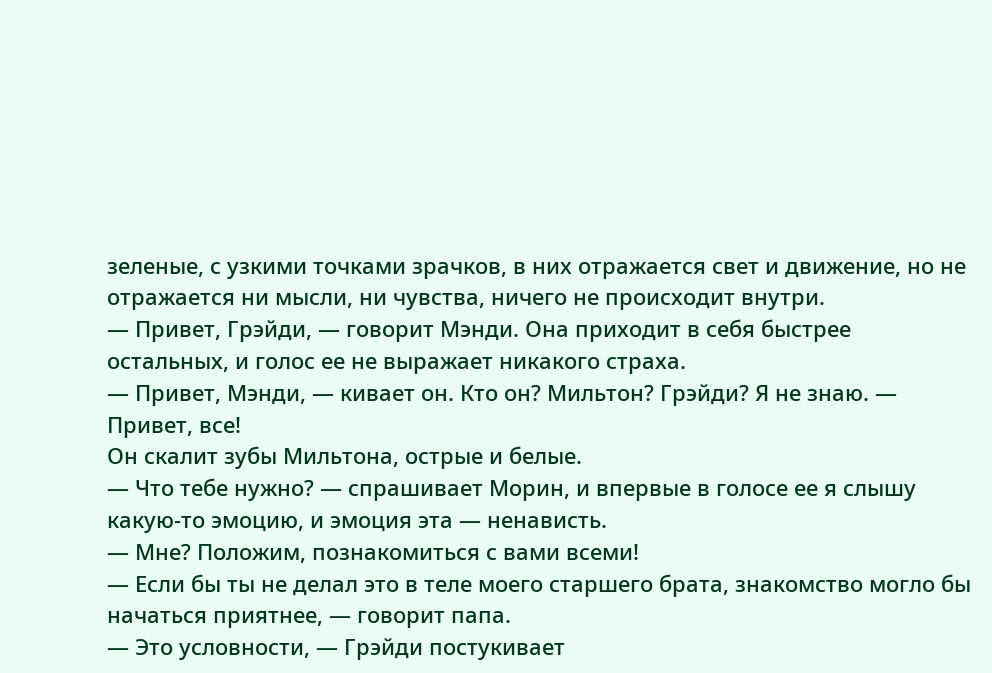зеленые, с узкими точками зрачков, в них отражается свет и движение, но не отражается ни мысли, ни чувства, ничего не происходит внутри.
— Привет, Грэйди, — говорит Мэнди. Она приходит в себя быстрее остальных, и голос ее не выражает никакого страха.
— Привет, Мэнди, — кивает он. Кто он? Мильтон? Грэйди? Я не знаю. — Привет, все!
Он скалит зубы Мильтона, острые и белые.
— Что тебе нужно? — спрашивает Морин, и впервые в голосе ее я слышу какую-то эмоцию, и эмоция эта — ненависть.
— Мне? Положим, познакомиться с вами всеми!
— Если бы ты не делал это в теле моего старшего брата, знакомство могло бы начаться приятнее, — говорит папа.
— Это условности, — Грэйди постукивает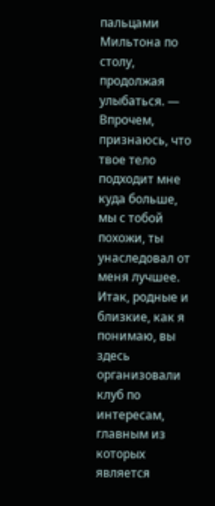пальцами Мильтона по столу, продолжая улыбаться. — Впрочем, признаюсь, что твое тело подходит мне куда больше, мы с тобой похожи, ты унаследовал от меня лучшее. Итак, родные и близкие, как я понимаю, вы здесь организовали клуб по интересам, главным из которых является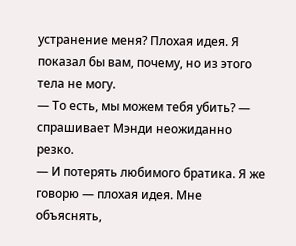устранение меня? Плохая идея. Я показал бы вам, почему, но из этого тела не могу.
— То есть, мы можем тебя убить? — спрашивает Мэнди неожиданно резко.
— И потерять любимого братика. Я же говорю — плохая идея. Мне объяснять,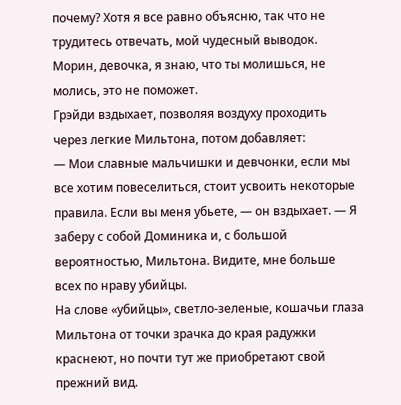почему? Хотя я все равно объясню, так что не трудитесь отвечать, мой чудесный выводок. Морин, девочка, я знаю, что ты молишься, не молись, это не поможет.
Грэйди вздыхает, позволяя воздуху проходить через легкие Мильтона, потом добавляет:
— Мои славные мальчишки и девчонки, если мы все хотим повеселиться, стоит усвоить некоторые правила. Если вы меня убьете, — он вздыхает. — Я заберу с собой Доминика и, с большой вероятностью, Мильтона. Видите, мне больше всех по нраву убийцы.
На слове «убийцы», светло-зеленые, кошачьи глаза Мильтона от точки зрачка до края радужки краснеют, но почти тут же приобретают свой прежний вид.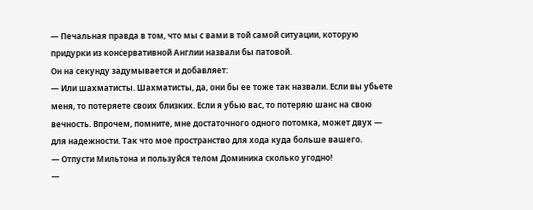— Печальная правда в том, что мы с вами в той самой ситуации, которую придурки из консервативной Англии назвали бы патовой.
Он на секунду задумывается и добавляет:
— Или шахматисты. Шахматисты, да, они бы ее тоже так назвали. Если вы убьете меня, то потеряете своих близких. Если я убью вас, то потеряю шанс на свою вечность. Впрочем, помните, мне достаточного одного потомка, может двух — для надежности. Так что мое пространство для хода куда больше вашего.
— Отпусти Мильтона и пользуйся телом Доминика сколько угодно!
—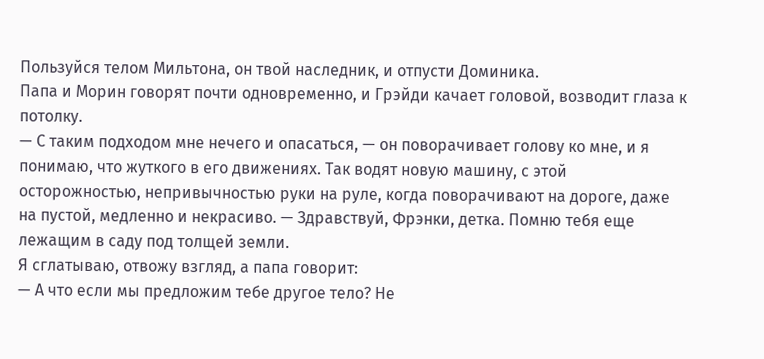Пользуйся телом Мильтона, он твой наследник, и отпусти Доминика.
Папа и Морин говорят почти одновременно, и Грэйди качает головой, возводит глаза к потолку.
— С таким подходом мне нечего и опасаться, — он поворачивает голову ко мне, и я понимаю, что жуткого в его движениях. Так водят новую машину, с этой осторожностью, непривычностью руки на руле, когда поворачивают на дороге, даже на пустой, медленно и некрасиво. — Здравствуй, Фрэнки, детка. Помню тебя еще лежащим в саду под толщей земли.
Я сглатываю, отвожу взгляд, а папа говорит:
— А что если мы предложим тебе другое тело? Не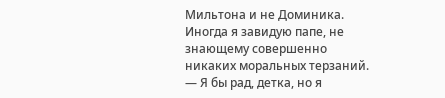Мильтона и не Доминика.
Иногда я завидую папе, не знающему совершенно никаких моральных терзаний.
— Я бы рад, детка, но я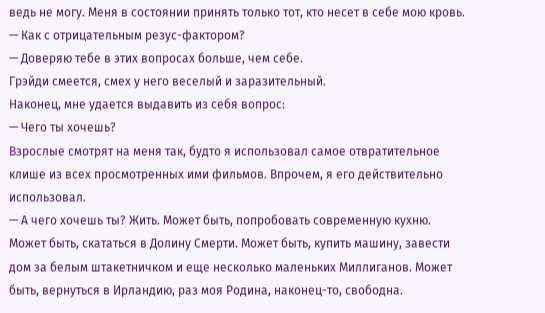ведь не могу. Меня в состоянии принять только тот, кто несет в себе мою кровь.
— Как с отрицательным резус-фактором?
— Доверяю тебе в этих вопросах больше, чем себе.
Грэйди смеется, смех у него веселый и заразительный.
Наконец, мне удается выдавить из себя вопрос:
— Чего ты хочешь?
Взрослые смотрят на меня так, будто я использовал самое отвратительное клише из всех просмотренных ими фильмов. Впрочем, я его действительно использовал.
— А чего хочешь ты? Жить. Может быть, попробовать современную кухню. Может быть, скататься в Долину Смерти. Может быть, купить машину, завести дом за белым штакетничком и еще несколько маленьких Миллиганов. Может быть, вернуться в Ирландию, раз моя Родина, наконец-то, свободна.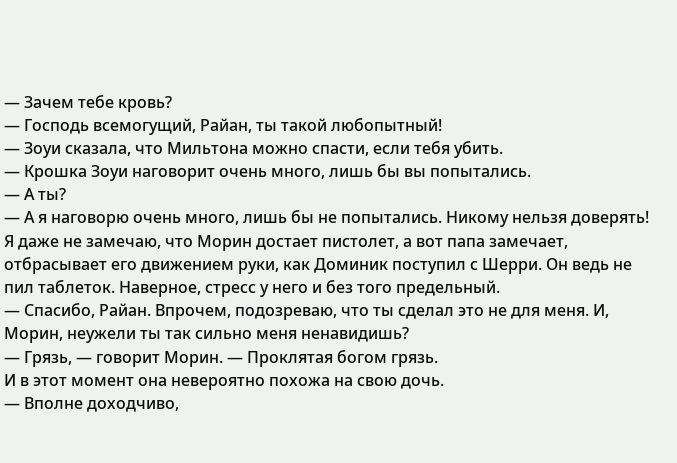— Зачем тебе кровь?
— Господь всемогущий, Райан, ты такой любопытный!
— Зоуи сказала, что Мильтона можно спасти, если тебя убить.
— Крошка Зоуи наговорит очень много, лишь бы вы попытались.
— А ты?
— А я наговорю очень много, лишь бы не попытались. Никому нельзя доверять!
Я даже не замечаю, что Морин достает пистолет, а вот папа замечает, отбрасывает его движением руки, как Доминик поступил с Шерри. Он ведь не пил таблеток. Наверное, стресс у него и без того предельный.
— Спасибо, Райан. Впрочем, подозреваю, что ты сделал это не для меня. И, Морин, неужели ты так сильно меня ненавидишь?
— Грязь, — говорит Морин. — Проклятая богом грязь.
И в этот момент она невероятно похожа на свою дочь.
— Вполне доходчиво,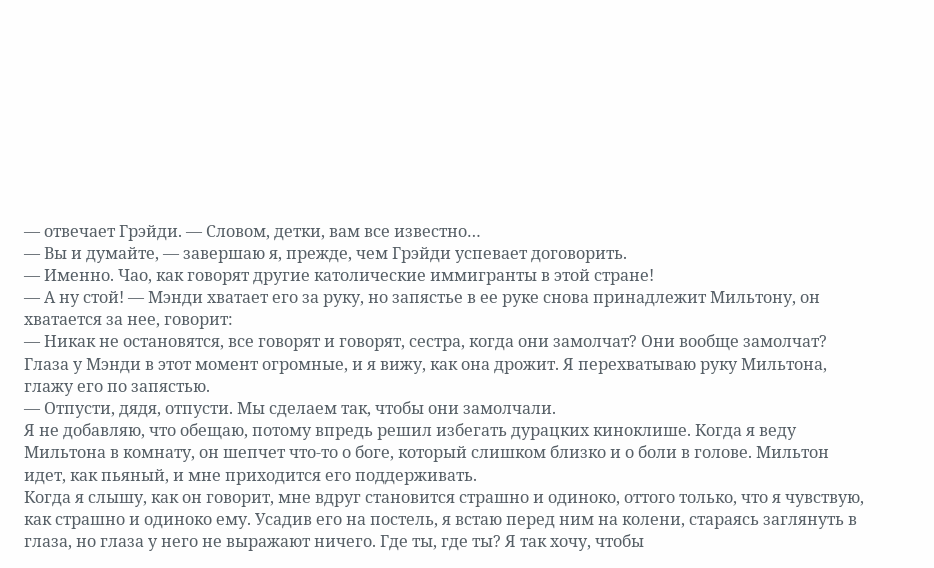— отвечает Грэйди. — Словом, детки, вам все известно…
— Вы и думайте, — завершаю я, прежде, чем Грэйди успевает договорить.
— Именно. Чао, как говорят другие католические иммигранты в этой стране!
— А ну стой! — Мэнди хватает его за руку, но запястье в ее руке снова принадлежит Мильтону, он хватается за нее, говорит:
— Никак не остановятся, все говорят и говорят, сестра, когда они замолчат? Они вообще замолчат?
Глаза у Мэнди в этот момент огромные, и я вижу, как она дрожит. Я перехватываю руку Мильтона, глажу его по запястью.
— Отпусти, дядя, отпусти. Мы сделаем так, чтобы они замолчали.
Я не добавляю, что обещаю, потому впредь решил избегать дурацких киноклише. Когда я веду Мильтона в комнату, он шепчет что-то о боге, который слишком близко и о боли в голове. Мильтон идет, как пьяный, и мне приходится его поддерживать.
Когда я слышу, как он говорит, мне вдруг становится страшно и одиноко, оттого только, что я чувствую, как страшно и одиноко ему. Усадив его на постель, я встаю перед ним на колени, стараясь заглянуть в глаза, но глаза у него не выражают ничего. Где ты, где ты? Я так хочу, чтобы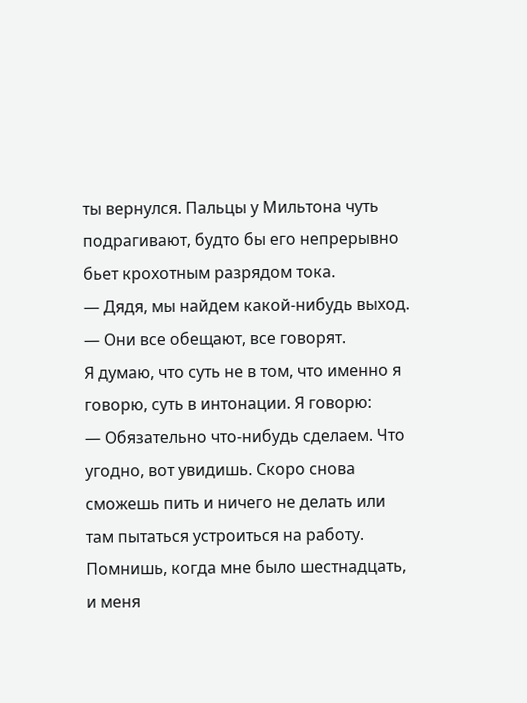ты вернулся. Пальцы у Мильтона чуть подрагивают, будто бы его непрерывно бьет крохотным разрядом тока.
— Дядя, мы найдем какой-нибудь выход.
— Они все обещают, все говорят.
Я думаю, что суть не в том, что именно я говорю, суть в интонации. Я говорю:
— Обязательно что-нибудь сделаем. Что угодно, вот увидишь. Скоро снова сможешь пить и ничего не делать или там пытаться устроиться на работу. Помнишь, когда мне было шестнадцать, и меня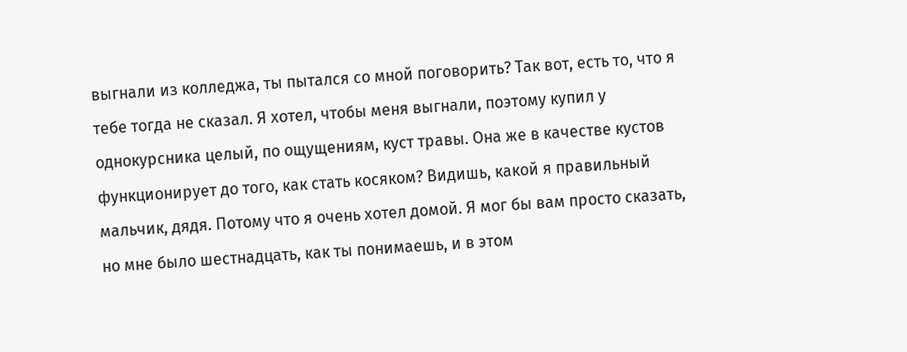выгнали из колледжа, ты пытался со мной поговорить? Так вот, есть то, что я тебе тогда не сказал. Я хотел, чтобы меня выгнали, поэтому купил у однокурсника целый, по ощущениям, куст травы. Она же в качестве кустов функционирует до того, как стать косяком? Видишь, какой я правильный мальчик, дядя. Потому что я очень хотел домой. Я мог бы вам просто сказать, но мне было шестнадцать, как ты понимаешь, и в этом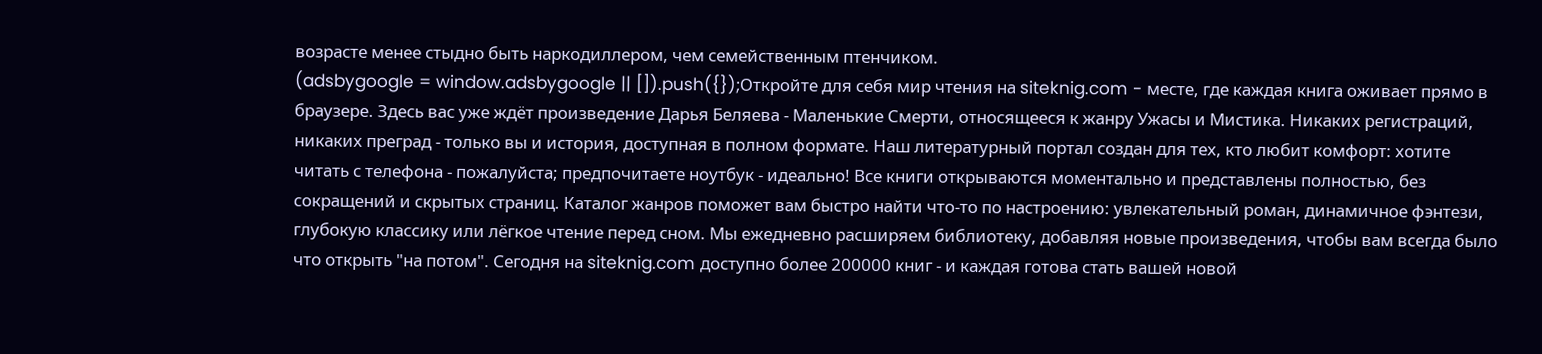возрасте менее стыдно быть наркодиллером, чем семейственным птенчиком.
(adsbygoogle = window.adsbygoogle || []).push({});Откройте для себя мир чтения на siteknig.com - месте, где каждая книга оживает прямо в браузере. Здесь вас уже ждёт произведение Дарья Беляева - Маленькие Смерти, относящееся к жанру Ужасы и Мистика. Никаких регистраций, никаких преград - только вы и история, доступная в полном формате. Наш литературный портал создан для тех, кто любит комфорт: хотите читать с телефона - пожалуйста; предпочитаете ноутбук - идеально! Все книги открываются моментально и представлены полностью, без сокращений и скрытых страниц. Каталог жанров поможет вам быстро найти что-то по настроению: увлекательный роман, динамичное фэнтези, глубокую классику или лёгкое чтение перед сном. Мы ежедневно расширяем библиотеку, добавляя новые произведения, чтобы вам всегда было что открыть "на потом". Сегодня на siteknig.com доступно более 200000 книг - и каждая готова стать вашей новой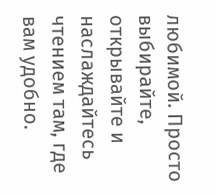любимой. Просто выбирайте, открывайте и наслаждайтесь чтением там, где вам удобно.